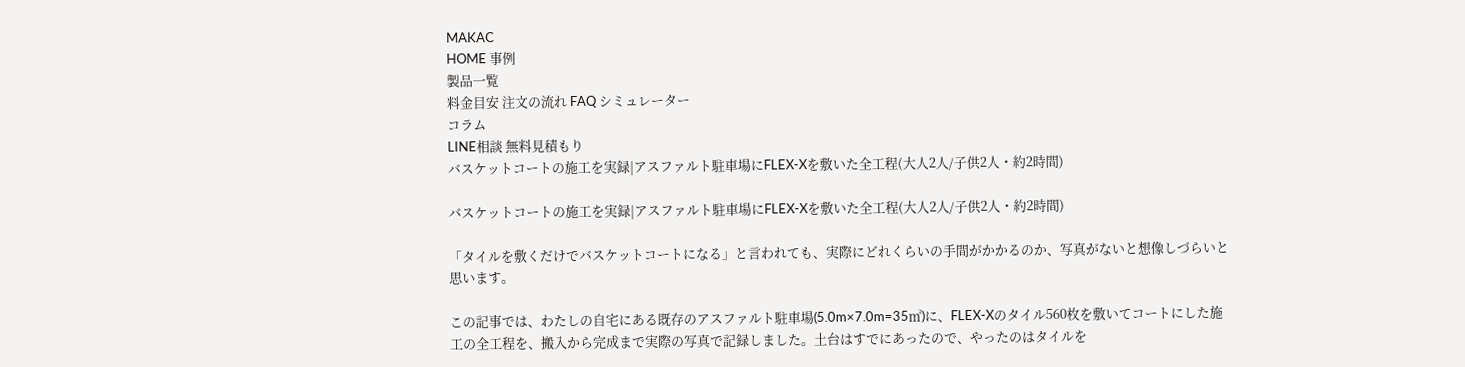MAKAC
HOME 事例
製品一覧
料金目安 注文の流れ FAQ シミュレーター
コラム
LINE相談 無料見積もり
バスケットコートの施工を実録|アスファルト駐車場にFLEX-Xを敷いた全工程(大人2人/子供2人・約2時間)

バスケットコートの施工を実録|アスファルト駐車場にFLEX-Xを敷いた全工程(大人2人/子供2人・約2時間)

「タイルを敷くだけでバスケットコートになる」と言われても、実際にどれくらいの手間がかかるのか、写真がないと想像しづらいと思います。

この記事では、わたしの自宅にある既存のアスファルト駐車場(5.0m×7.0m=35㎡)に、FLEX-Xのタイル560枚を敷いてコートにした施工の全工程を、搬入から完成まで実際の写真で記録しました。土台はすでにあったので、やったのはタイルを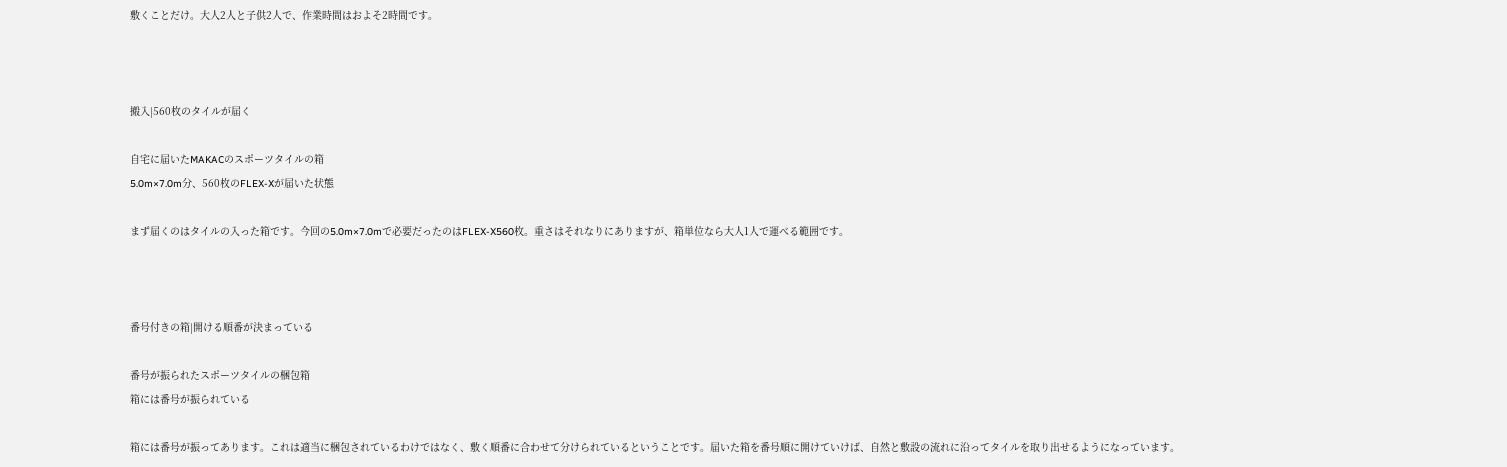敷くことだけ。大人2人と子供2人で、作業時間はおよそ2時間です。



搬入|560枚のタイルが届く

自宅に届いたMAKACのスポーツタイルの箱
5.0m×7.0m分、560枚のFLEX-Xが届いた状態

まず届くのはタイルの入った箱です。今回の5.0m×7.0mで必要だったのはFLEX-X560枚。重さはそれなりにありますが、箱単位なら大人1人で運べる範囲です。



番号付きの箱|開ける順番が決まっている

番号が振られたスポーツタイルの梱包箱
箱には番号が振られている

箱には番号が振ってあります。これは適当に梱包されているわけではなく、敷く順番に合わせて分けられているということです。届いた箱を番号順に開けていけば、自然と敷設の流れに沿ってタイルを取り出せるようになっています。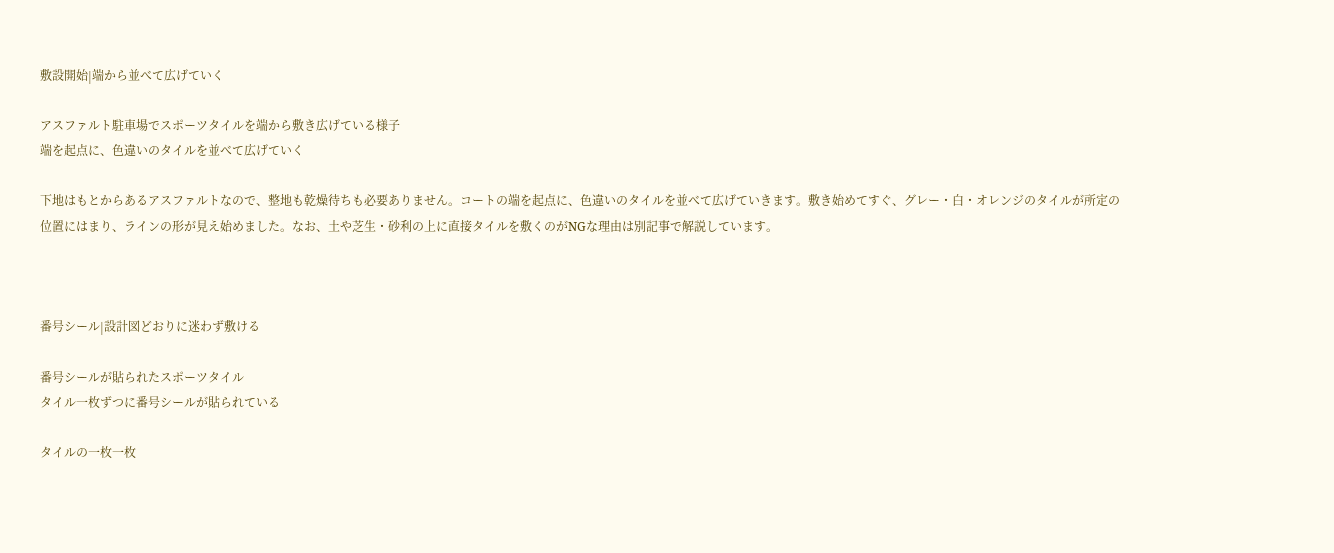敷設開始|端から並べて広げていく

アスファルト駐車場でスポーツタイルを端から敷き広げている様子
端を起点に、色違いのタイルを並べて広げていく

下地はもとからあるアスファルトなので、整地も乾燥待ちも必要ありません。コートの端を起点に、色違いのタイルを並べて広げていきます。敷き始めてすぐ、グレー・白・オレンジのタイルが所定の位置にはまり、ラインの形が見え始めました。なお、土や芝生・砂利の上に直接タイルを敷くのがNGな理由は別記事で解説しています。



番号シール|設計図どおりに迷わず敷ける

番号シールが貼られたスポーツタイル
タイル一枚ずつに番号シールが貼られている

タイルの一枚一枚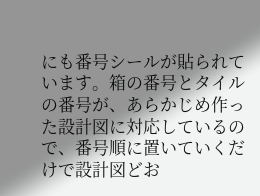にも番号シールが貼られています。箱の番号とタイルの番号が、あらかじめ作った設計図に対応しているので、番号順に置いていくだけで設計図どお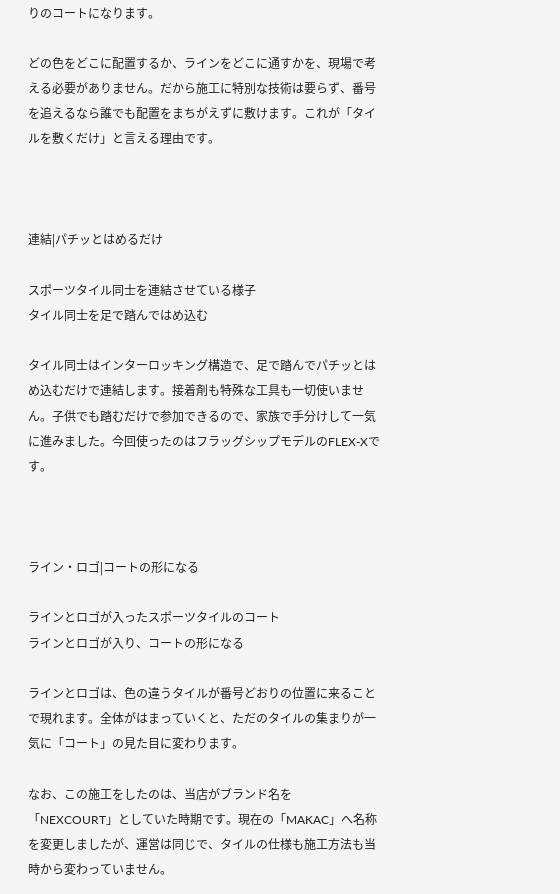りのコートになります。

どの色をどこに配置するか、ラインをどこに通すかを、現場で考える必要がありません。だから施工に特別な技術は要らず、番号を追えるなら誰でも配置をまちがえずに敷けます。これが「タイルを敷くだけ」と言える理由です。



連結|パチッとはめるだけ

スポーツタイル同士を連結させている様子
タイル同士を足で踏んではめ込む

タイル同士はインターロッキング構造で、足で踏んでパチッとはめ込むだけで連結します。接着剤も特殊な工具も一切使いません。子供でも踏むだけで参加できるので、家族で手分けして一気に進みました。今回使ったのはフラッグシップモデルのFLEX-Xです。



ライン・ロゴ|コートの形になる

ラインとロゴが入ったスポーツタイルのコート
ラインとロゴが入り、コートの形になる

ラインとロゴは、色の違うタイルが番号どおりの位置に来ることで現れます。全体がはまっていくと、ただのタイルの集まりが一気に「コート」の見た目に変わります。

なお、この施工をしたのは、当店がブランド名を「NEXCOURT」としていた時期です。現在の「MAKAC」へ名称を変更しましたが、運営は同じで、タイルの仕様も施工方法も当時から変わっていません。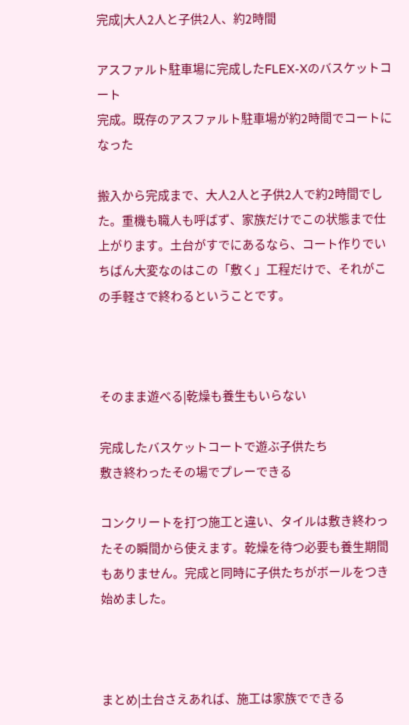完成|大人2人と子供2人、約2時間

アスファルト駐車場に完成したFLEX-Xのバスケットコート
完成。既存のアスファルト駐車場が約2時間でコートになった

搬入から完成まで、大人2人と子供2人で約2時間でした。重機も職人も呼ばず、家族だけでこの状態まで仕上がります。土台がすでにあるなら、コート作りでいちばん大変なのはこの「敷く」工程だけで、それがこの手軽さで終わるということです。



そのまま遊べる|乾燥も養生もいらない

完成したバスケットコートで遊ぶ子供たち
敷き終わったその場でプレーできる

コンクリートを打つ施工と違い、タイルは敷き終わったその瞬間から使えます。乾燥を待つ必要も養生期間もありません。完成と同時に子供たちがボールをつき始めました。



まとめ|土台さえあれば、施工は家族でできる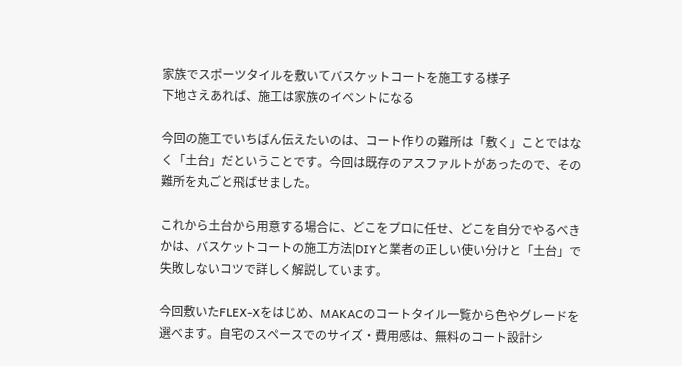家族でスポーツタイルを敷いてバスケットコートを施工する様子
下地さえあれば、施工は家族のイベントになる

今回の施工でいちばん伝えたいのは、コート作りの難所は「敷く」ことではなく「土台」だということです。今回は既存のアスファルトがあったので、その難所を丸ごと飛ばせました。

これから土台から用意する場合に、どこをプロに任せ、どこを自分でやるべきかは、バスケットコートの施工方法|DIYと業者の正しい使い分けと「土台」で失敗しないコツで詳しく解説しています。

今回敷いたFLEX-Xをはじめ、MAKACのコートタイル一覧から色やグレードを選べます。自宅のスペースでのサイズ・費用感は、無料のコート設計シ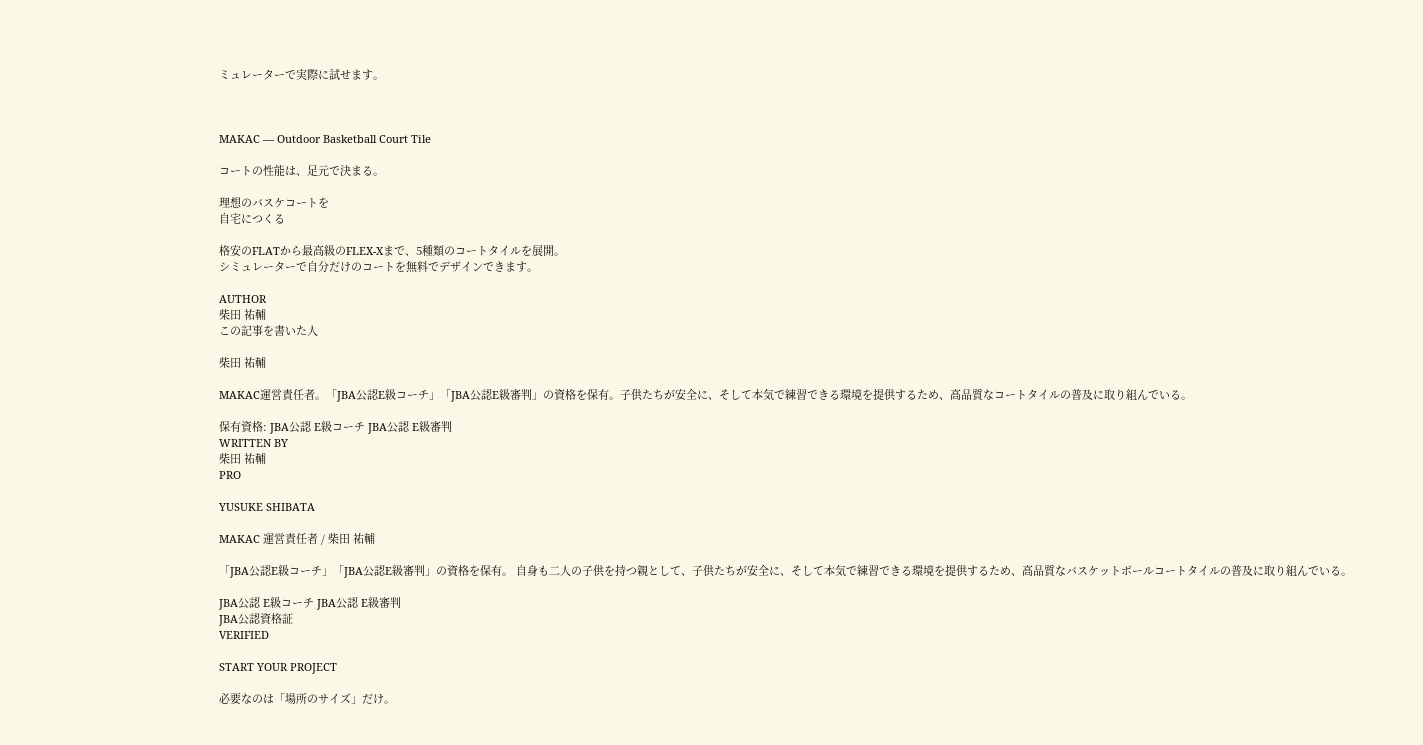ミュレーターで実際に試せます。



MAKAC — Outdoor Basketball Court Tile

コートの性能は、足元で決まる。

理想のバスケコートを
自宅につくる

格安のFLATから最高級のFLEX-Xまで、5種類のコートタイルを展開。
シミュレーターで自分だけのコートを無料でデザインできます。

AUTHOR
柴田 祐輔
この記事を書いた人

柴田 祐輔

MAKAC運営責任者。「JBA公認E級コーチ」「JBA公認E級審判」の資格を保有。子供たちが安全に、そして本気で練習できる環境を提供するため、高品質なコートタイルの普及に取り組んでいる。

保有資格: JBA公認 E級コーチ JBA公認 E級審判
WRITTEN BY
柴田 祐輔
PRO

YUSUKE SHIBATA

MAKAC 運営責任者 / 柴田 祐輔

「JBA公認E級コーチ」「JBA公認E級審判」の資格を保有。 自身も二人の子供を持つ親として、子供たちが安全に、そして本気で練習できる環境を提供するため、高品質なバスケットボールコートタイルの普及に取り組んでいる。

JBA公認 E級コーチ JBA公認 E級審判
JBA公認資格証
VERIFIED

START YOUR PROJECT

必要なのは「場所のサイズ」だけ。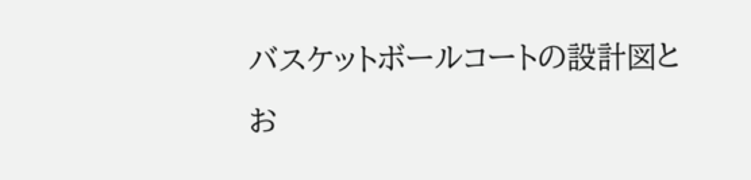バスケットボールコートの設計図とお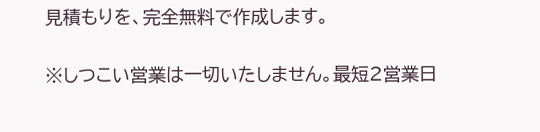見積もりを、完全無料で作成します。

※しつこい営業は一切いたしません。最短2営業日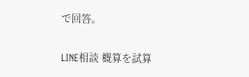で回答。

LINE相談 概算を試算